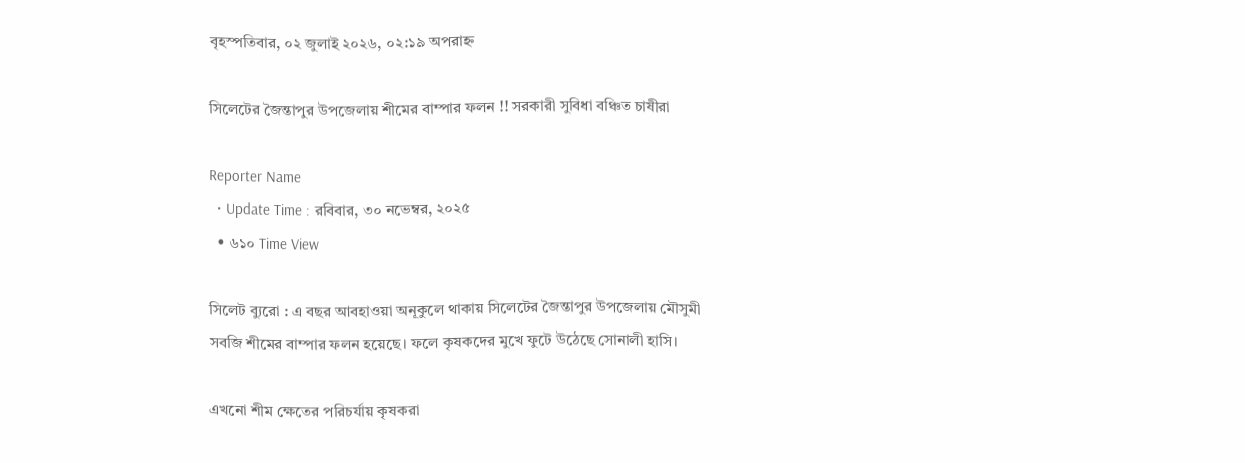বৃহস্পতিবার, ০২ জুলাই ২০২৬, ০২:১৯ অপরাহ্ন

সিলেটের জৈন্তাপুর উপজেলায় শীমের বাম্পার ফলন !! সরকারী সুবিধা বঞ্চিত চাষীরা

Reporter Name
  • Update Time : রবিবার, ৩০ নভেম্বর, ২০২৫
  • ৬১০ Time View

সিলেট ব্যুরো : এ বছর আবহাওয়া অনূকুলে থাকায় সিলেটের জৈন্তাপুর উপজেলায় মৌসুমী সবজি শীমের বাম্পার ফলন হয়েছে। ফলে কৃষকদের মুখে ফুটে উঠেছে সোনালী হাসি।

এখনো শীম ক্ষেতের পরিচর্যায় কৃষকরা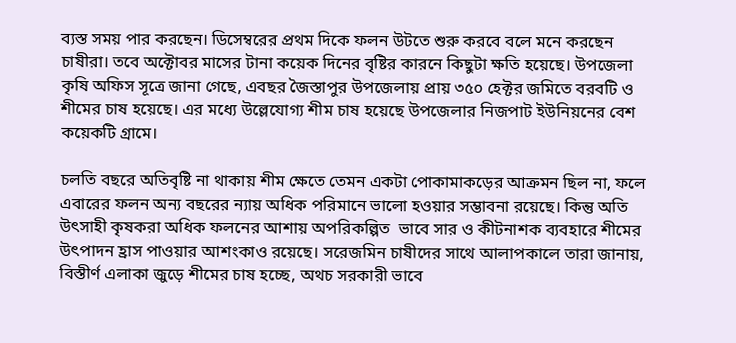ব্যস্ত সময় পার করছেন। ডিসেম্বরের প্রথম দিকে ফলন উটতে শুরু করবে বলে মনে করছেন চাষীরা। তবে অক্টোবর মাসের টানা কয়েক দিনের বৃষ্টির কারনে কিছুটা ক্ষতি হয়েছে। উপজেলা কৃষি অফিস সূত্রে জানা গেছে, এবছর জৈস্তাপুর উপজেলায় প্রায় ৩৫০ হেক্টর জমিতে বরবটি ও শীমের চাষ হয়েছে। এর মধ্যে উল্লেযোগ্য শীম চাষ হয়েছে উপজেলার নিজপাট ইউনিয়নের বেশ কয়েকটি গ্রামে।

চলতি বছরে অতিবৃষ্টি না থাকায় শীম ক্ষেতে তেমন একটা পোকামাকড়ের আক্রমন ছিল না, ফলে এবারের ফলন অন্য বছরের ন্যায় অধিক পরিমানে ভালো হওয়ার সম্ভাবনা রয়েছে। কিন্তু অতি উৎসাহী কৃষকরা অধিক ফলনের আশায় অপরিকল্পিত  ভাবে সার ও কীটনাশক ব্যবহারে শীমের উৎপাদন হ্রাস পাওয়ার আশংকাও রয়েছে। সরেজমিন চাষীদের সাথে আলাপকালে তারা জানায়, বিস্তীর্ণ এলাকা জুড়ে শীমের চাষ হচ্ছে, অথচ সরকারী ভাবে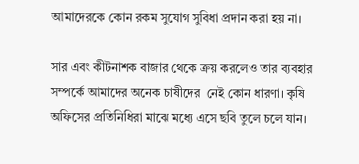আমাদেরকে কোন রকম সুযোগ সুবিধা প্রদান করা হয় না।

সার এবং কীটনাশক বাজার থেকে ক্রয় করলেও তার ব্যবহার সম্পর্কে আমাদের অনেক চাষীদের  নেই কোন ধারণা। কৃষি অফিসের প্রতিনিধিরা মাঝে মধ্যে এসে ছবি তুলে চলে যান।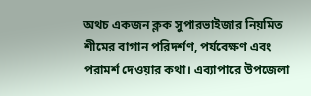অথচ একজন ক্লক সুপারভাইজার নিয়মিত শীমের বাগান পরিদর্শণ, পর্যবেক্ষণ এবং পরামর্শ দেওয়ার কথা। এব্যাপারে উপজেলা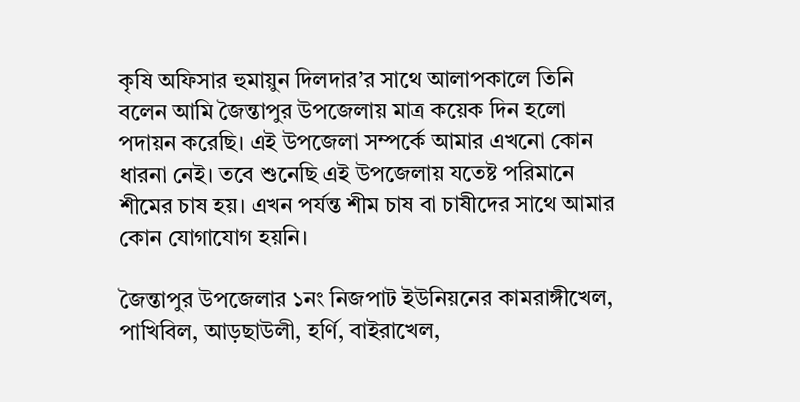কৃষি অফিসার হুমায়ুন দিলদার’র সাথে আলাপকালে তিনি বলেন আমি জৈন্তাপুর উপজেলায় মাত্র কয়েক দিন হলো পদায়ন করেছি। এই উপজেলা সম্পর্কে আমার এখনো কোন ধারনা নেই। তবে শুনেছি এই উপজেলায় যতেষ্ট পরিমানে শীমের চাষ হয়। এখন পর্যন্ত শীম চাষ বা চাষীদের সাথে আমার  কোন যোগাযোগ হয়নি।

জৈন্তাপুর উপজেলার ১নং নিজপাট ইউনিয়নের কামরাঙ্গীখেল, পাখিবিল, আড়ছাউলী, হর্ণি, বাইরাখেল,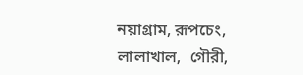নয়াগ্রাম, রূপচেং, লালাখাল,  গৌরী,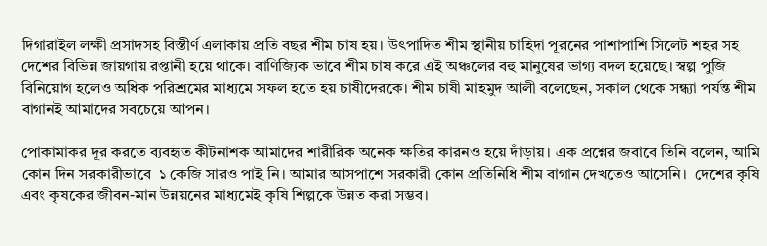দিগারাইল লক্ষী প্রসাদসহ বিস্তীর্ণ এলাকায় প্রতি বছর শীম চাষ হয়। উৎপাদিত শীম স্থানীয় চাহিদা পূরনের পাশাপাশি সিলেট শহর সহ দেশের বিভিন্ন জায়গায় রপ্তানী হয়ে থাকে। বাণিজ্যিক ভাবে শীম চাষ করে এই অঞ্চলের বহু মানুষের ভাগ্য বদল হয়েছে। স্বল্প পুজি বিনিয়োগ হলেও অধিক পরিশ্রমের মাধ্যমে সফল হতে হয় চাষীদেরকে। শীম চাষী মাহমুদ আলী বলেছেন, সকাল থেকে সন্ধ্যা পর্যন্ত শীম বাগানই আমাদের সবচেয়ে আপন।

পোকামাকর দূর করতে ব্যবহৃত কীটনাশক আমাদের শারীরিক অনেক ক্ষতির কারনও হয়ে দাঁড়ায়। এক প্রশ্নের জবাবে তিনি বলেন, আমি কোন দিন সরকারীভাবে  ১ কেজি সারও পাই নি। আমার আসপাশে সরকারী কোন প্রতিনিধি শীম বাগান দেখতেও আসেনি।  দেশের কৃষি এবং কৃষকের জীবন-মান উন্নয়নের মাধ্যমেই কৃষি শিল্পকে উন্নত করা সম্ভব।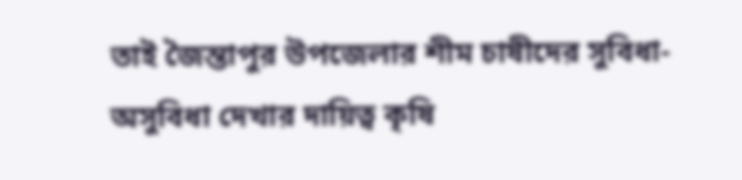তাই জৈন্তাপুর উপজেলার শীম চাষীদের সুবিধা-অসুবিধা দেখার দায়িত্ব কৃষি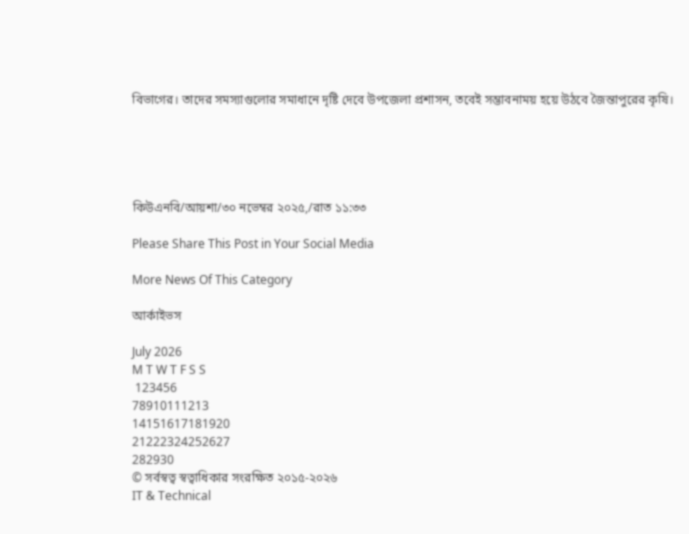বিভাগের। তাদের সমস্যাগুলোর সমাধানে দৃষ্টি দেবে উপজেলা প্রশাসন, তবেই সম্ভাবনাময় হয়ে উঠবে জৈন্তাপুরের কৃষি।





কিউএনবি/আয়শা/৩০ নভেম্বর ২০২৫,/রাত ১১:৩৩

Please Share This Post in Your Social Media

More News Of This Category

আর্কাইভস

July 2026
M T W T F S S
 123456
78910111213
14151617181920
21222324252627
282930
© সর্বস্বত্ব স্বত্বাধিকার সংরক্ষিত ২০১৫-২০২৬
IT & Technical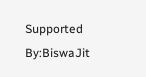Supported By:BiswaJit